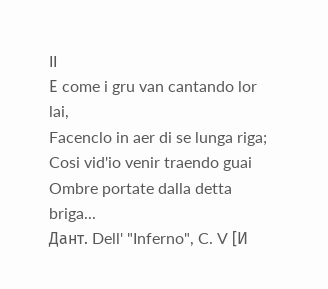II
Е come i gru van cantando lor lai,
Facenclo in aer di se lunga riga;
Cosi vid'io venir traendo guai
Ombre portate dalla detta briga...
Дант. Dell' "Inferno", C. V [И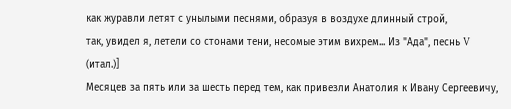как журавли летят с унылыми песнями, образуя в воздухе длинный строй,
так, увидел я, летели со стонами тени, несомые этим вихрем... Из "Ада", песнь V (итал.)]
Месяцев за пять или за шесть перед тем, как привезли Анатолия к Ивану Сергеевичу,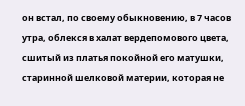он встал, по своему обыкновению, в 7 часов утра, облекся в халат вердепомового цвета, сшитый из платья покойной его матушки, старинной шелковой материи, которая не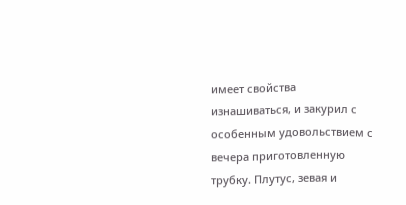имеет свойства изнашиваться, и закурил с особенным удовольствием с вечера приготовленную трубку. Плутус, зевая и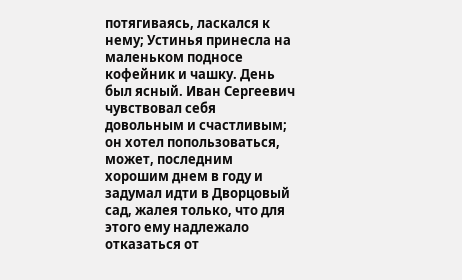потягиваясь, ласкался к нему; Устинья принесла на маленьком подносе кофейник и чашку. День был ясный. Иван Сергеевич чувствовал себя довольным и счастливым; он хотел попользоваться, может, последним хорошим днем в году и задумал идти в Дворцовый сад, жалея только, что для этого ему надлежало отказаться от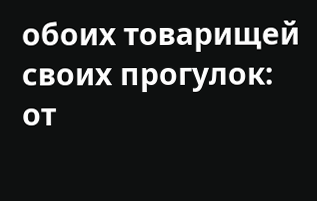обоих товарищей своих прогулок: от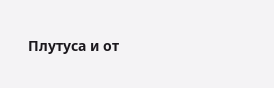Плутуса и от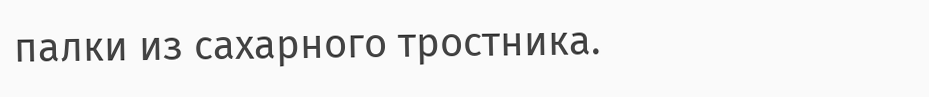палки из сахарного тростника.